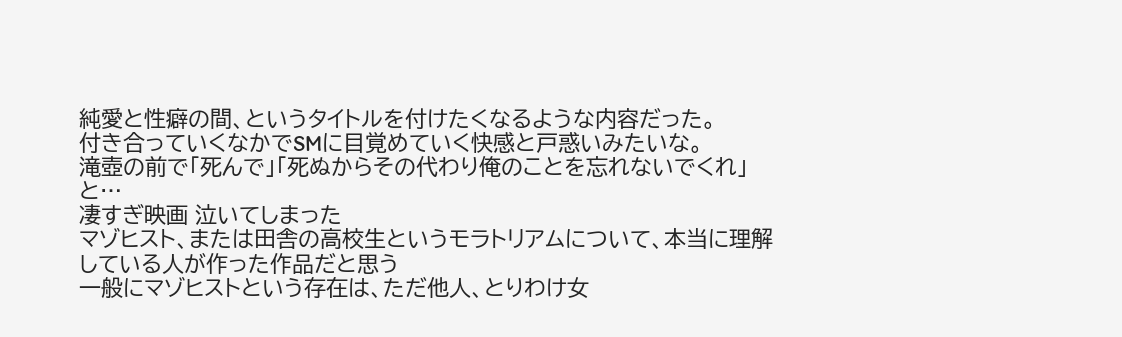純愛と性癖の間、というタイトルを付けたくなるような内容だった。
付き合っていくなかでSMに目覚めていく快感と戸惑いみたいな。
滝壺の前で「死んで」「死ぬからその代わり俺のことを忘れないでくれ」と…
凄すぎ映画 泣いてしまった
マゾヒスト、または田舎の高校生というモラトリアムについて、本当に理解している人が作った作品だと思う
一般にマゾヒストという存在は、ただ他人、とりわけ女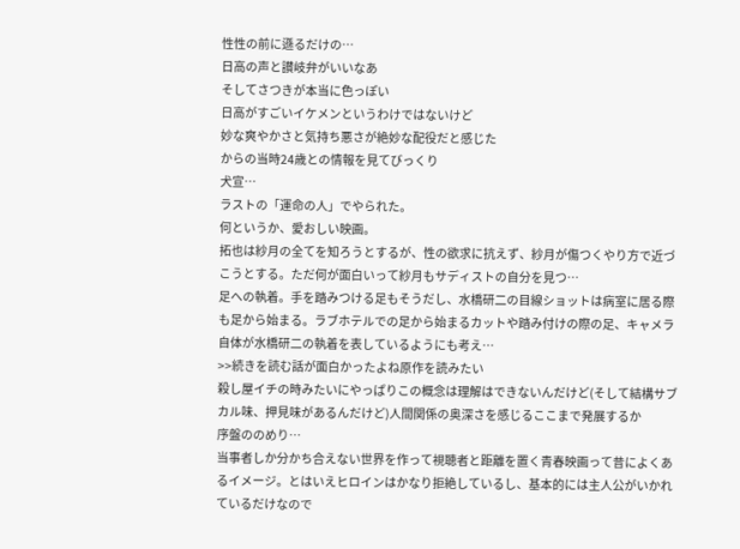性性の前に遜るだけの…
日高の声と讃岐弁がいいなあ
そしてさつきが本当に色っぽい
日高がすごいイケメンというわけではないけど
妙な爽やかさと気持ち悪さが絶妙な配役だと感じた
からの当時24歳との情報を見てびっくり
犬宣…
ラストの「運命の人」でやられた。
何というか、愛おしい映画。
拓也は紗月の全てを知ろうとするが、性の欲求に抗えず、紗月が傷つくやり方で近づこうとする。ただ何が面白いって紗月もサディストの自分を見つ…
足への執着。手を踏みつける足もそうだし、水橋研二の目線ショットは病室に居る際も足から始まる。ラブホテルでの足から始まるカットや踏み付けの際の足、キャメラ自体が水橋研二の執着を表しているようにも考え…
>>続きを読む話が面白かったよね原作を読みたい
殺し屋イチの時みたいにやっぱりこの概念は理解はできないんだけど(そして結構サブカル味、押見味があるんだけど)人間関係の奥深さを感じるここまで発展するか
序盤ののめり…
当事者しか分かち合えない世界を作って視聴者と距離を置く青春映画って昔によくあるイメージ。とはいえヒロインはかなり拒絶しているし、基本的には主人公がいかれているだけなので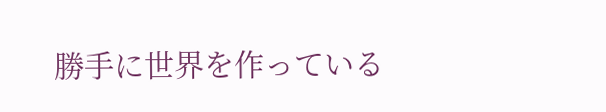勝手に世界を作っている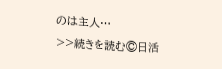のは主人…
>>続きを読む©日活